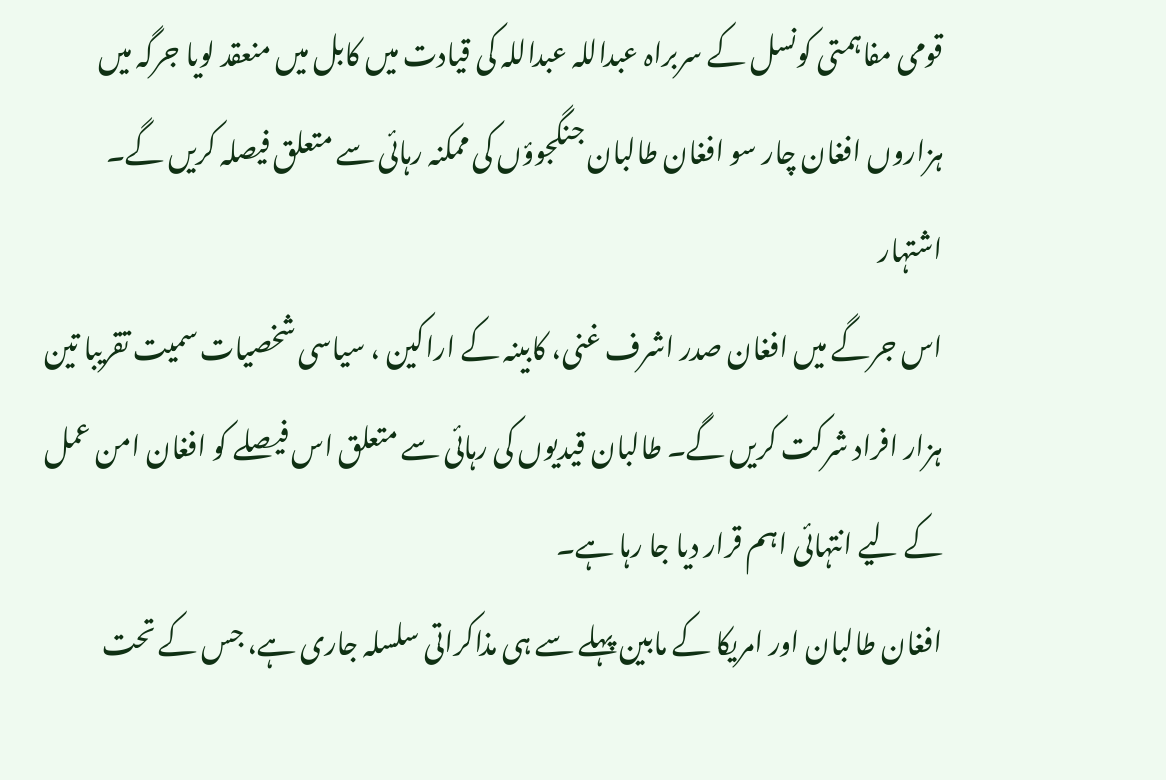قومی مفاہمتی کونسل کے سربراہ عبداللہ عبداللہ کی قیادت میں کابل میں منعقد لویا جرگہ میں ہزاروں افغان چار سو افغان طالبان جنگجوؤں کی ممکنہ رہائی سے متعلق فیصلہ کریں گے۔
اشتہار
اس جرگے میں افغان صدر اشرف غنی، کابینہ کے اراکین ، سیاسی شخصیات سمیت تقریبا تین ہزار افراد شرکت کریں گے۔ طالبان قیدیوں کی رہائی سے متعلق اس فیصلے کو افغان امن عمل کے لیے انتہائی اہم قرار دیا جا رہا ہے۔
افغان طالبان اور امریکا کے مابین پہلے سے ہی مذاکراتی سلسلہ جاری ہے، جس کے تحت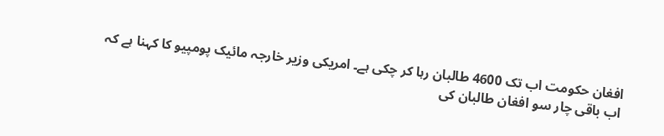افغان حکومت اب تک 4600 طالبان رہا کر چکی ہے۔ امریکی وزیر خارجہ مائیک پومپیو کا کہنا ہے کہ اب باقی چار سو افغان طالبان کی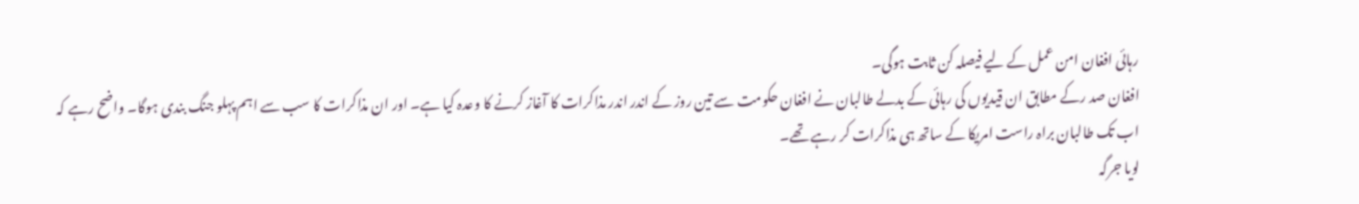رہائی افغان امن عمل کے لیے فیصلہ کن ثابت ہوگی۔
افغان صد رکے مطابق ان قیدیوں کی رہائی کے بدلے طالبان نے افغان حکومت سے تین روز کے اندر اندر مذاکرات کا آغاز کرنے کا وعدہ کیا ہے۔ اور ان مذاکرات کا سب سے اہم پہلو جنگ بندی ہوگا۔ واضح رہے کہ اب تک طالبان براہ راست امریکا کے ساتھ ہی مذاکرات کر رہے تھے۔
لویا جرگہ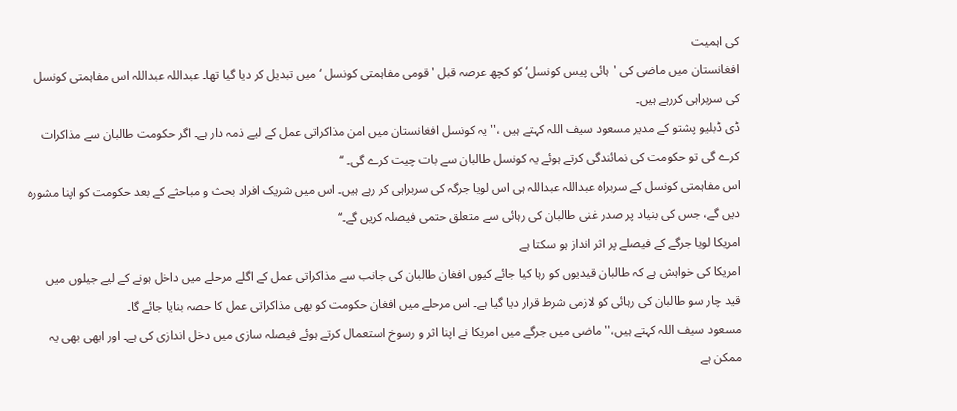کی اہمیت
افغانستان میں ماضی کی 'ہائی پیس کونسل‘ کو کچھ عرصہ قبل 'قومی مفاہمتی کونسل ‘ میں تبدیل کر دیا گیا تھا۔ عبداللہ عبداللہ اس مفاہمتی کونسل کی سربراہی کررہے ہیں۔
ڈی ڈبلیو پشتو کے مدیر مسعود سیف اللہ کہتے ہیں ،'' یہ کونسل افغانستان میں امن مذاکراتی عمل کے لیے ذمہ دار ہے۔ اگر حکومت طالبان سے مذاکرات کرے گی تو حکومت کی نمائندگی کرتے ہوئے یہ کونسل طالبان سے بات چیت کرے گی۔ ‘‘
اس مفاہمتی کونسل کے سربراہ عبداللہ عبداللہ ہی اس لویا جرگہ کی سربراہی کر رہے ہیں۔ اس میں شریک افراد بحث و مباحثے کے بعد حکومت کو اپنا مشورہ دیں گے، جس کی بنیاد پر صدر غنی طالبان کی رہائی سے متعلق حتمی فیصلہ کریں گے۔‘‘
امریکا لویا جرگے کے فیصلے پر اثر انداز ہو سکتا ہے
امریکا کی خواہش ہے کہ طالبان قیدیوں کو رہا کیا جائے کیوں افغان طالبان کی جانب سے مذاکراتی عمل کے اگلے مرحلے میں داخل ہونے کے لیے جیلوں میں قید چار سو طالبان کی رہائی کو لازمی شرط قرار دیا گیا ہے۔ اس مرحلے میں افغان حکومت کو بھی مذاکراتی عمل کا حصہ بنایا جائے گا۔
مسعود سیف اللہ کہتے ہیں،''ماضی میں جرگے میں امریکا نے اپنا اثر و رسوخ استعمال کرتے ہوئے فیصلہ سازی میں دخل اندازی کی ہے۔ اور ابھی بھی یہ ممکن ہے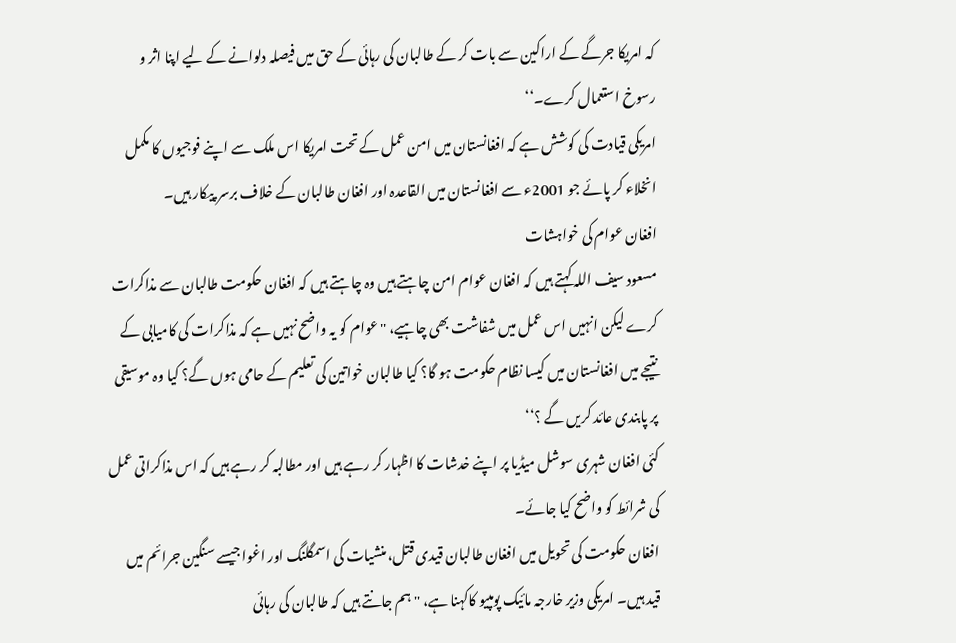کہ امریکا جرگے کے اراکین سے بات کر کے طالبان کی رہائی کے حق میں فیصلہ دلوانے کے لیے اپنا اثر و رسوخ استعمال کرے۔‘‘
امریکی قیادت کی کوشش ہے کہ افغانستان میں امن عمل کے تحت امریکا اس ملک سے اپنے فوجیوں کا مکمل انخلاء کر پائے جو 2001ء سے افغانستان میں القاعدہ اور افغان طالبان کے خلاف برسر پیکار ہیں۔
افغان عوام کی خواہشات
مسعود سیف اللہ کہتے ہیں کہ افغان عوام امن چاہتے ہیں وہ چاہتے ہیں کہ افغان حکومت طالبان سے مذاکرات کرے لیکن انہیں اس عمل میں شفاشت بھی چاہیے، ''عوام کو یہ واضح نہیں ہے کہ مذاکرات کی کامیابی کے نتیجے میں افغانستان میں کیسا نظام حکومت ہو گا؟ کیا طالبان خواتین کی تعلیم کے حامی ہوں گے؟ کیا وہ موسیقی پر پابندی عائد کریں گے ؟‘‘
کئی افغان شہری سوشل میڈیا پر اپنے خدشات کا اظہار کر رہے ہیں اور مطالبہ کر رہے ہیں کہ اس مذاکراتی عمل کی شرائط کو واضح کیا جائے۔
افغان حکومت کی تحویل میں افغان طالبان قیدی قتل، منشیات کی اسمگلنگ اور اغوا جیسے سنگین جرائم میں قید ہیں۔ امریکی وزیر خارجہ مائیک پومپیو کاکہنا ہے، '' ہم جانتے ہیں کہ طالبان کی رہائی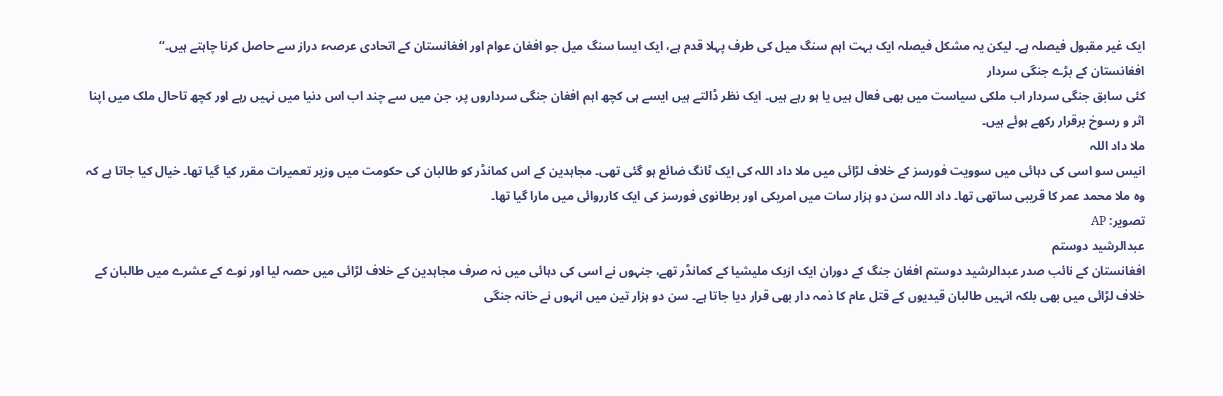ایک غیر مقبول فیصلہ ہے۔ لیکن یہ مشکل فیصلہ ایک بہت اہم سنگ میل کی طرف پہلا قدم ہے، ایک ایسا سنگ میل جو افغان عوام اور افغانستان کے اتحادی عرصہء دراز سے حاصل کرنا چاہتے ہیں۔‘‘
افغانستان کے بڑے جنگی سردار
کئی سابق جنگی سردار اب ملکی سیاست میں بھی فعال ہیں یا ہو رہے ہیں۔ ایک نظر ڈالتے ہیں ایسے ہی کچھ اہم افغان جنگی سرداروں پر، جن میں سے چند اب اس دنیا میں نہیں رہے اور کچھ تاحال ملک میں اپنا اثر و رسوخ برقرار رکھے ہوئے ہیں۔
ملا داد اللہ
انیس سو اسی کی دہائی میں سوویت فورسز کے خلاف لڑائی میں ملا داد اللہ کی ایک ٹانگ ضائع ہو گئی تھی۔ مجاہدین کے اس کمانڈر کو طالبان کی حکومت میں وزیر تعمیرات مقرر کیا گیا تھا۔ خیال کیا جاتا ہے کہ وہ ملا محمد عمر کا قریبی ساتھی تھا۔ داد اللہ سن دو ہزار سات میں امریکی اور برطانوی فورسز کی ایک کارروائی میں مارا گیا تھا۔
تصویر: AP
عبدالرشید دوستم
افغانستان کے نائب صدر عبدالرشید دوستم افغان جنگ کے دوران ایک ازبک ملیشیا کے کمانڈر تھے، جنہوں نے اسی کی دہائی میں نہ صرف مجاہدین کے خلاف لڑائی میں حصہ لیا اور نوے کے عشرے میں طالبان کے خلاف لڑائی میں بھی بلکہ انہیں طالبان قیدیوں کے قتل عام کا ذمہ دار بھی قرار دیا جاتا ہے۔ سن دو ہزار تین میں انہوں نے خانہ جنگی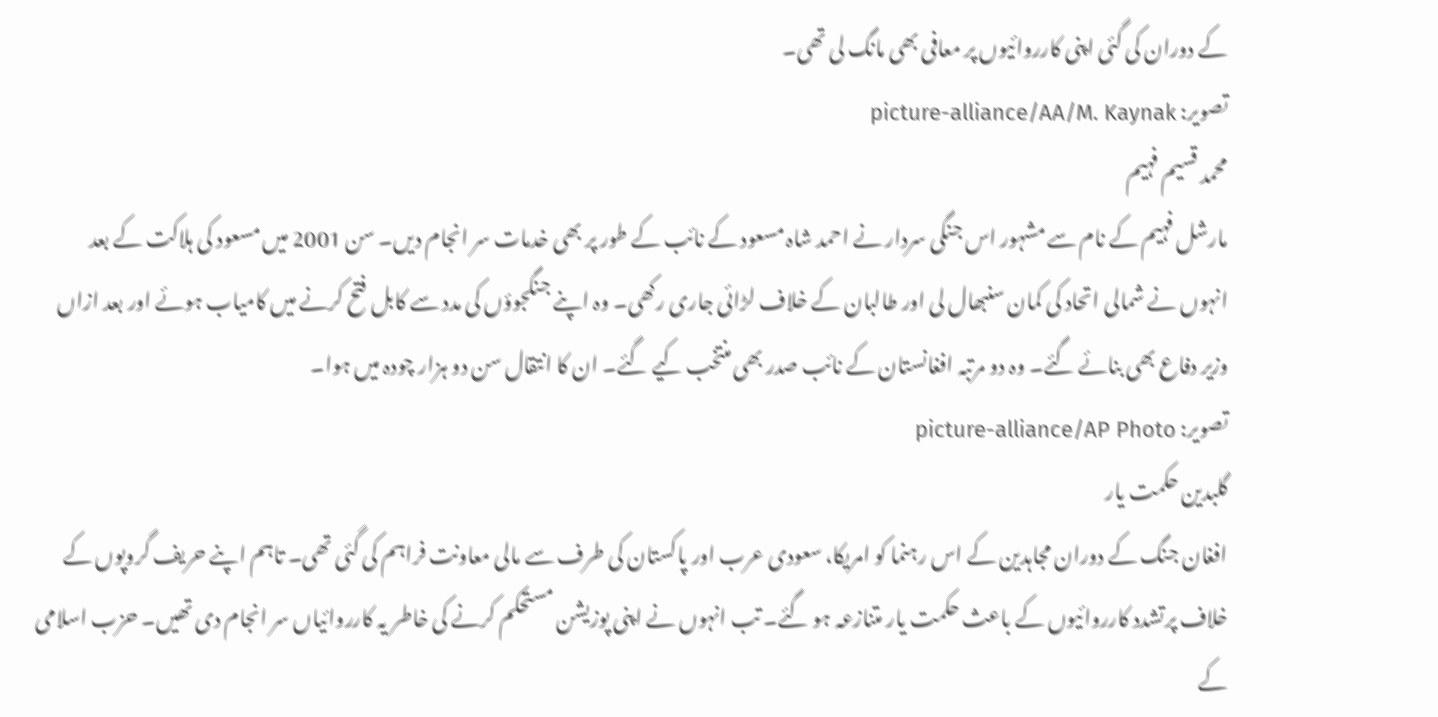کے دوران کی گئی اپنی کارروائیوں پر معافی بھی مانگ لی تھی۔
تصویر: picture-alliance/AA/M. Kaynak
محمد قسيم فہیم
مارشل فہیم کے نام سے مشہور اس جنگی سردار نے احمد شاہ مسعود کے نائب کے طور پر بھی خدمات سر انجام دیں۔ سن 2001 میں مسعود کی ہلاکت کے بعد انہوں نے شمالی اتحاد کی کمان سنبھال لی اور طالبان کے خلاف لڑائی جاری رکھی۔ وہ اپنے جنگجوؤں کی مدد سے کابل فتح کرنے میں کامیاب ہوئے اور بعد ازاں وزیر دفاع بھی بنائے گئے۔ وہ دو مرتبہ افغانستان کے نائب صدر بھی منتخب کیے گئے۔ ان کا انتقال سن دو ہزار چودہ میں ہوا۔
تصویر: picture-alliance/AP Photo
گلبدین حکمت یار
افغان جنگ کے دوران مجاہدین کے اس رہنما کو امریکا، سعودی عرب اور پاکستان کی طرف سے مالی معاونت فراہم کی گئی تھی۔ تاہم اپنے حریف گروپوں کے خلاف پرتشدد کارروائیوں کے باعث حکمت یار متنازعہ ہو گئے۔ تب انہوں نے اپنی پوزیشن مستحکم کرنے کی خاطر یہ کارروائیاں سر انجام دی تھیں۔ حزب اسلامی کے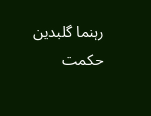رہنما گلبدین حکمت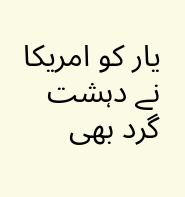یار کو امریکا نے دہشت گرد بھی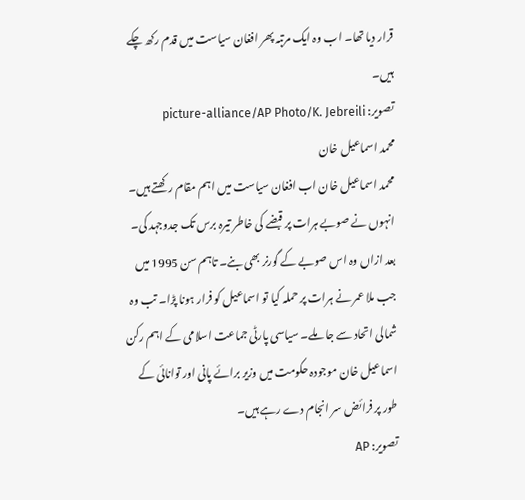قرار دیا تھا۔ اب وہ ایک مرتبہ پھر افغان سیاست میں قدم رکھ چکے ہیں۔
تصویر: picture-alliance/AP Photo/K. Jebreili
محمد اسماعیل خان
محمد اسماعیل خان اب افغان سیاست میں اہم مقام رکھتے ہیں۔ انہوں نے صوبے ہرات پر قبضے کی خاطر تیرہ برس تک جدوجہد کی۔ بعد ازاں وہ اس صوبے کے گورنر بھی بنے۔ تاہم سن 1995 میں جب ملا عمر نے ہرات پر حملہ کیا تو اسماعیل کو فرار ہونا پڑا۔ تب وہ شمالی اتحاد سے جا ملے۔ سیاسی پارٹی جماعت اسلامی کے اہم رکن اسماعیل خان موجودہ حکومت میں وزیر برائے پانی اور توانائی کے طور پر فرائض سر انجام دے رہے ہیں۔
تصویر: AP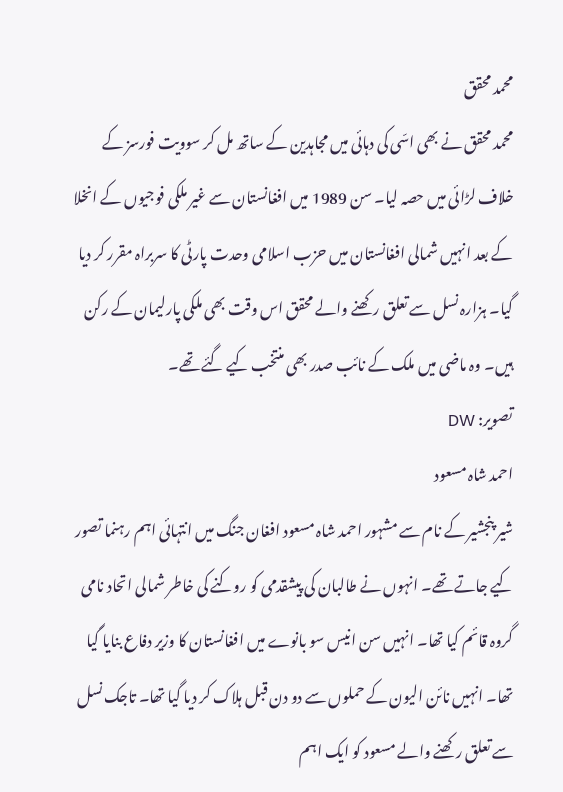محمد محقق
محمد محقق نے بھی اسّی کی دہائی میں مجاہدین کے ساتھ مل کر سوویت فورسز کے خلاف لڑائی میں حصہ لیا۔ سن 1989 میں افغانستان سے غیر ملکی فوجیوں کے انخلا کے بعد انہیں شمالی افغانستان میں حزب اسلامی وحدت پارٹی کا سربراہ مقرر کر دیا گیا۔ ہزارہ نسل سے تعلق رکھنے والے محقق اس وقت بھی ملکی پارلیمان کے رکن ہیں۔ وہ ماضی میں ملک کے نائب صدر بھی منتخب کیے گئے تھے۔
تصویر: DW
احمد شاہ مسعود
شیر پنجشیر کے نام سے مشہور احمد شاہ مسعود افغان جنگ میں انتہائی اہم رہنما تصور کیے جاتے تھے۔ انہوں نے طالبان کی پیشقدمی کو روکنے کی خاطر شمالی اتحاد نامی گروہ قائم کیا تھا۔ انہیں سن انیس سو بانوے میں افغانستان کا وزیر دفاع بنایا گیا تھا۔ انہیں نائن الیون کے حملوں سے دو دن قبل ہلاک کر دیا گیا تھا۔ تاجک نسل سے تعلق رکھنے والے مسعود کو ایک اہم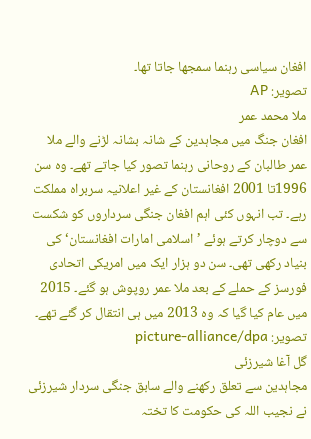افغان سیاسی رہنما سمجھا جاتا تھا۔
تصویر: AP
ملا محمد عمر
افغان جنگ میں مجاہدین کے شانہ بشانہ لڑنے والے ملا عمر طالبان کے روحانی رہنما تصور کیا جاتے تھے۔ وہ سن 1996تا 2001 افغانستان کے غیر اعلانیہ سربراہ مملکت رہے۔ تب انہوں کئی اہم افغان جنگی سرداروں کو شکست سے دوچار کرتے ہوئے ’اسلامی امارات افغانستان‘ کی بنیاد رکھی تھی۔ سن دو ہزار ایک میں امریکی اتحادی فورسز کے حملے کے بعد ملا عمر روپوش ہو گئے۔ 2015 میں عام کیا گیا کہ وہ 2013 میں ہی انتقال کر گئے تھے۔
تصویر: picture-alliance/dpa
گل آغا شیرزئی
مجاہدین سے تعلق رکھنے والے سابق جنگی سردار شیرزئی نے نجیب اللہ کی حکومت کا تختہ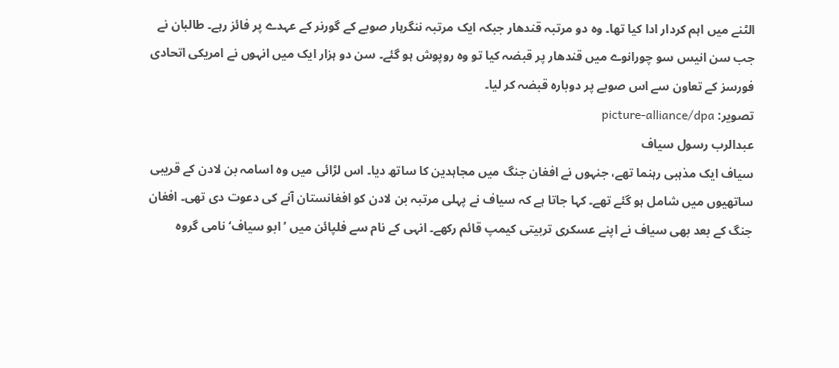الٹنے میں اہم کردار ادا کیا تھا۔ وہ دو مرتبہ قندھار جبکہ ایک مرتبہ ننگرہار صوبے کے گورنر کے عہدے پر فائز رہے۔ طالبان نے جب سن انیس سو چورانوے میں قندھار پر قبضہ کیا تو وہ روپوش ہو گئے۔ سن دو ہزار ایک میں انہوں نے امریکی اتحادی فورسز کے تعاون سے اس صوبے پر دوبارہ قبضہ کر لیا۔
تصویر: picture-alliance/dpa
عبدالرب رسول سیاف
سیاف ایک مذہبی رہنما تھے، جنہوں نے افغان جنگ میں مجاہدین کا ساتھ دیا۔ اس لڑائی میں وہ اسامہ بن لادن کے قریبی ساتھیوں میں شامل ہو گئے تھے۔ کہا جاتا ہے کہ سیاف نے پہلی مرتبہ بن لادن کو افغانستان آنے کی دعوت دی تھی۔ افغان جنگ کے بعد بھی سیاف نے اپنے عسکری تربیتی کیمپ قائم رکھے۔ انہی کے نام سے فلپائن میں ’ابو سیاف‘ نامی گروہ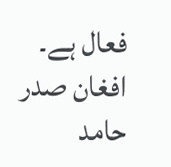فعال ہے۔ افغان صدر حامد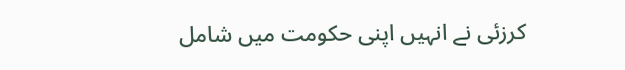کرزئی نے انہیں اپنی حکومت میں شامل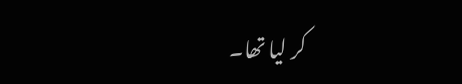کر لیا تھا۔